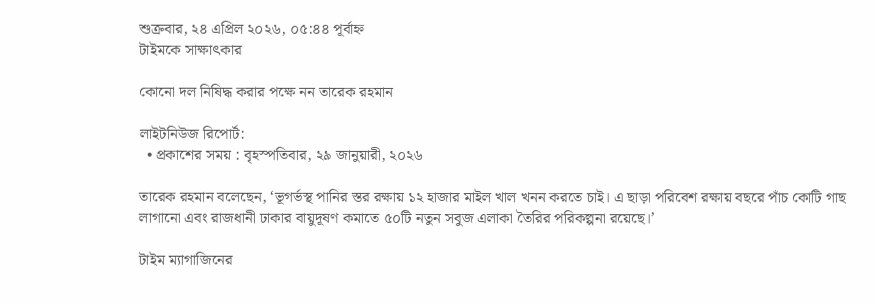শুক্রবার, ২৪ এপ্রিল ২০২৬, ০৫:৪৪ পূর্বাহ্ন
টাইমকে সাক্ষাৎকার

কোনো দল নিষিদ্ধ করার পক্ষে নন তারেক রহমান

লাইটনিউজ রিপোর্ট:
  • প্রকাশের সময় : বৃহস্পতিবার, ২৯ জানুয়ারী, ২০২৬

তারেক রহমান বলেছেন, ‘ভূগর্ভস্থ পানির স্তর রক্ষায় ১২ হাজার মাইল খাল খনন করতে চাই। এ ছাড়া পরিবেশ রক্ষায় বছরে পাঁচ কোটি গাছ লাগানো এবং রাজধানী ঢাকার বায়ুদূষণ কমাতে ৫০টি নতুন সবুজ এলাকা তৈরির পরিকল্পনা রয়েছে।’

টাইম ম্যাগাজিনের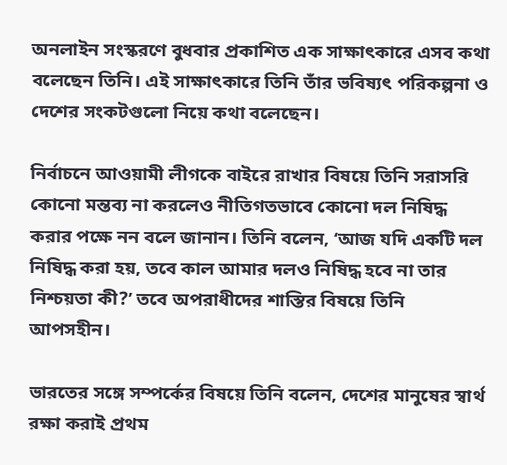অনলাইন সংস্করণে বুধবার প্রকাশিত এক সাক্ষাৎকারে এসব কথা বলেছেন তিনি। এই সাক্ষাৎকারে তিনি তাঁর ভবিষ্যৎ পরিকল্পনা ও দেশের সংকটগুলো নিয়ে কথা বলেছেন।

নির্বাচনে আওয়ামী লীগকে বাইরে রাখার বিষয়ে তিনি সরাসরি কোনো মন্তব্য না করলেও নীতিগতভাবে কোনো দল নিষিদ্ধ করার পক্ষে নন বলে জানান। তিনি বলেন, ‘আজ যদি একটি দল নিষিদ্ধ করা হয়, তবে কাল আমার দলও নিষিদ্ধ হবে না তার নিশ্চয়তা কী?’ তবে অপরাধীদের শাস্তির বিষয়ে তিনি আপসহীন।

ভারতের সঙ্গে সম্পর্কের বিষয়ে তিনি বলেন, দেশের মানুষের স্বার্থ রক্ষা করাই প্রথম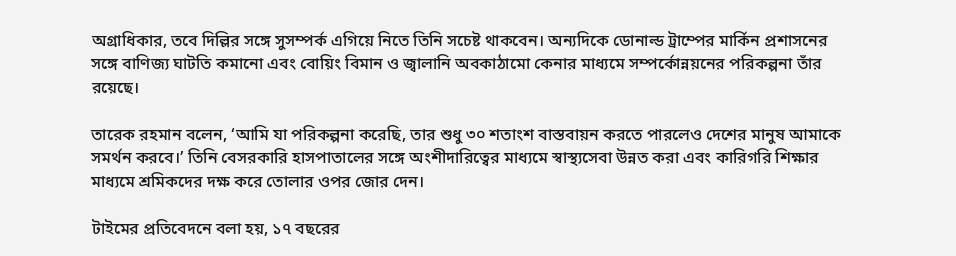অগ্রাধিকার, তবে দিল্লির সঙ্গে সুসম্পর্ক এগিয়ে নিতে তিনি সচেষ্ট থাকবেন। অন্যদিকে ডোনাল্ড ট্রাম্পের মার্কিন প্রশাসনের সঙ্গে বাণিজ্য ঘাটতি কমানো এবং বোয়িং বিমান ও জ্বালানি অবকাঠামো কেনার মাধ্যমে সম্পর্কোন্নয়নের পরিকল্পনা তাঁর রয়েছে।

তারেক রহমান বলেন, ‘আমি যা পরিকল্পনা করেছি, তার শুধু ৩০ শতাংশ বাস্তবায়ন করতে পারলেও দেশের মানুষ আমাকে সমর্থন করবে।’ তিনি বেসরকারি হাসপাতালের সঙ্গে অংশীদারিত্বের মাধ্যমে স্বাস্থ্যসেবা উন্নত করা এবং কারিগরি শিক্ষার মাধ্যমে শ্রমিকদের দক্ষ করে তোলার ওপর জোর দেন।

টাইমের প্রতিবেদনে বলা হয়, ১৭ বছরের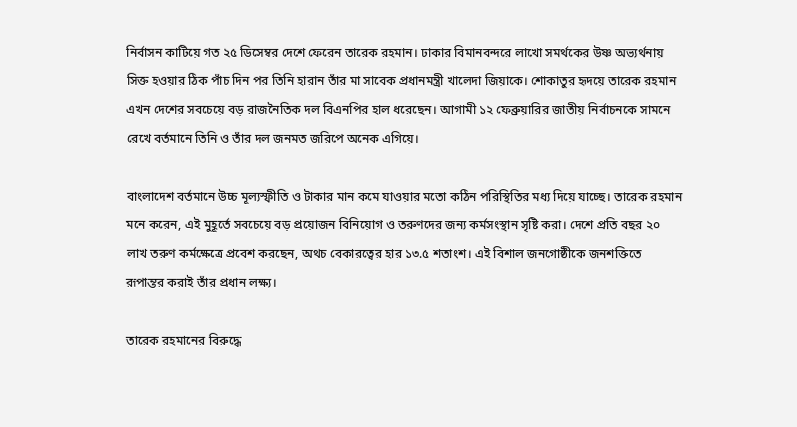নির্বাসন কাটিয়ে গত ২৫ ডিসেম্বর দেশে ফেরেন তারেক রহমান। ঢাকার বিমানবন্দরে লাখো সমর্থকের উষ্ণ অভ্যর্থনায় সিক্ত হওয়ার ঠিক পাঁচ দিন পর তিনি হারান তাঁর মা সাবেক প্রধানমন্ত্রী খালেদা জিয়াকে। শোকাতুর হৃদয়ে তারেক রহমান এখন দেশের সবচেয়ে বড় রাজনৈতিক দল বিএনপির হাল ধরেছেন। আগামী ১২ ফেব্রুয়ারির জাতীয় নির্বাচনকে সামনে রেখে বর্তমানে তিনি ও তাঁর দল জনমত জরিপে অনেক এগিয়ে।

বাংলাদেশ বর্তমানে উচ্চ মূল্যস্ফীতি ও টাকার মান কমে যাওয়ার মতো কঠিন পরিস্থিতির মধ্য দিয়ে যাচ্ছে। তারেক রহমান মনে করেন, এই মুহূর্তে সবচেয়ে বড় প্রয়োজন বিনিয়োগ ও তরুণদের জন্য কর্মসংস্থান সৃষ্টি করা। দেশে প্রতি বছর ২০ লাখ তরুণ কর্মক্ষেত্রে প্রবেশ করছেন, অথচ বেকারত্বের হার ১৩.৫ শতাংশ। এই বিশাল জনগোষ্ঠীকে জনশক্তিতে রূপান্তর করাই তাঁর প্রধান লক্ষ্য।

তারেক রহমানের বিরুদ্ধে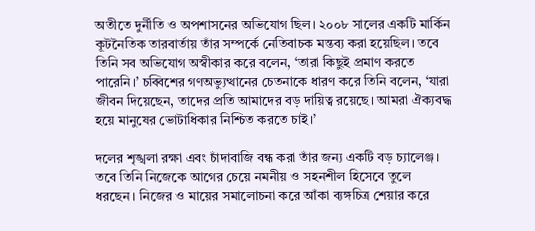অতীতে দুর্নীতি ও অপশাসনের অভিযোগ ছিল। ২০০৮ সালের একটি মার্কিন কূটনৈতিক তারবার্তায় তাঁর সম্পর্কে নেতিবাচক মন্তব্য করা হয়েছিল। তবে তিনি সব অভিযোগ অস্বীকার করে বলেন, ‘তারা কিছুই প্রমাণ করতে পারেনি।’ চব্বিশের গণঅভ্যুত্থানের চেতনাকে ধারণ করে তিনি বলেন, ‘যারা জীবন দিয়েছেন, তাদের প্রতি আমাদের বড় দায়িত্ব রয়েছে। আমরা ঐক্যবদ্ধ হয়ে মানুষের ভোটাধিকার নিশ্চিত করতে চাই।’

দলের শৃঙ্খলা রক্ষা এবং চাঁদাবাজি বন্ধ করা তাঁর জন্য একটি বড় চ্যালেঞ্জ। তবে তিনি নিজেকে আগের চেয়ে নমনীয় ও সহনশীল হিসেবে তুলে ধরছেন। নিজের ও মায়ের সমালোচনা করে আঁকা ব্যঙ্গচিত্র শেয়ার করে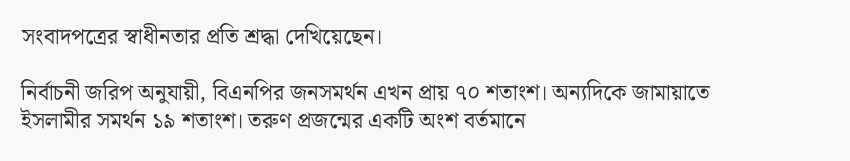সংবাদপত্রের স্বাধীনতার প্রতি শ্রদ্ধা দেখিয়েছেন।

নির্বাচনী জরিপ অনুযায়ী, বিএনপির জনসমর্থন এখন প্রায় ৭০ শতাংশ। অন্যদিকে জামায়াতে ইসলামীর সমর্থন ১৯ শতাংশ। তরুণ প্রজন্মের একটি অংশ বর্তমানে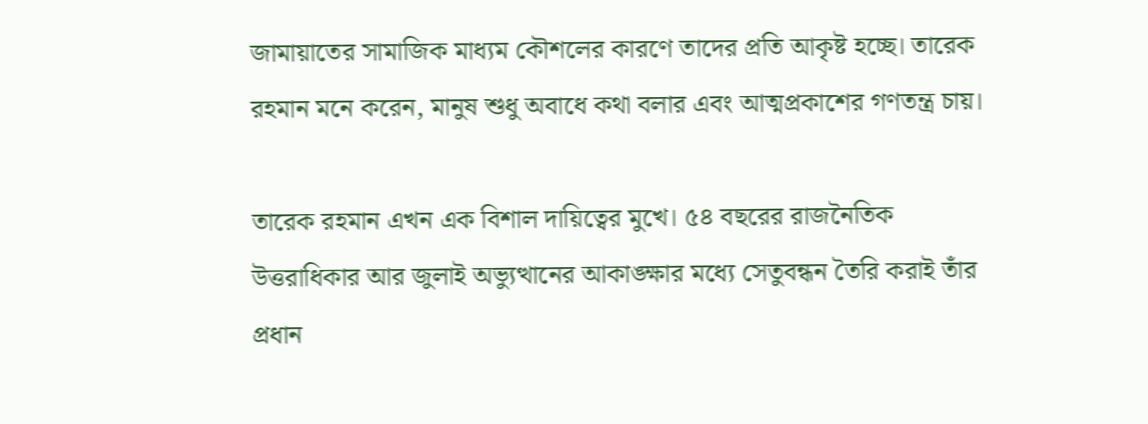জামায়াতের সামাজিক মাধ্যম কৌশলের কারণে তাদের প্রতি আকৃষ্ট হচ্ছে। তারেক রহমান মনে করেন, মানুষ শুধু অবাধে কথা বলার এবং আত্মপ্রকাশের গণতন্ত্র চায়।

তারেক রহমান এখন এক বিশাল দায়িত্বের মুখে। ৫৪ বছরের রাজনৈতিক উত্তরাধিকার আর জুলাই অভ্যুত্থানের আকাঙ্ক্ষার মধ্যে সেতুবন্ধন তৈরি করাই তাঁর প্রধান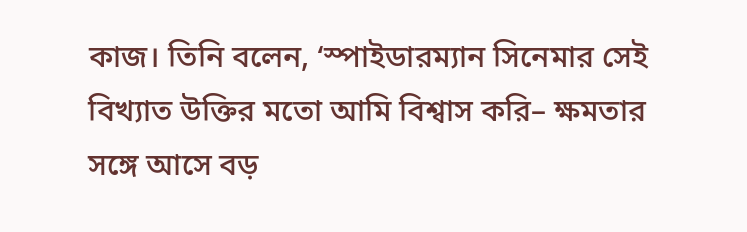কাজ। তিনি বলেন, ‘স্পাইডারম্যান সিনেমার সেই বিখ্যাত উক্তির মতো আমি বিশ্বাস করি– ক্ষমতার সঙ্গে আসে বড়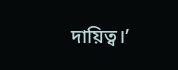দায়িত্ব।’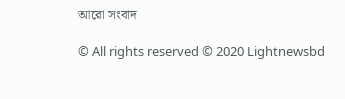আরো সংবাদ

© All rights reserved © 2020 Lightnewsbd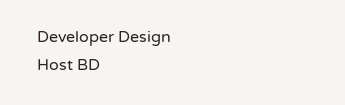Developer Design Host BD